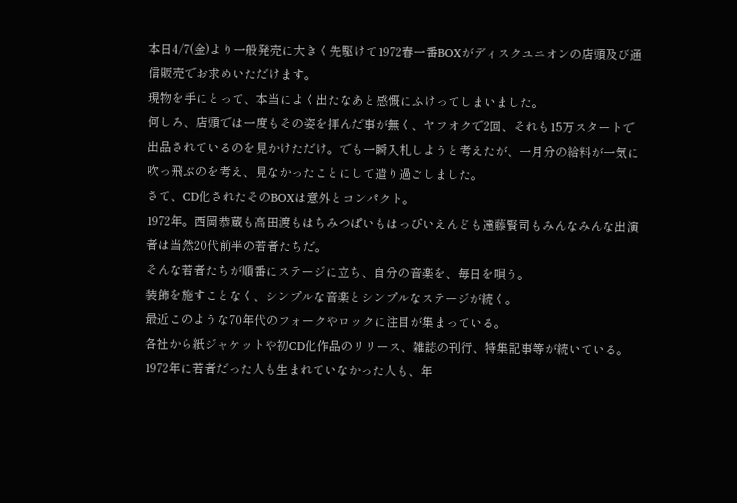本日4/7(金)より一般発売に大きく先駆けて1972春一番BOXがディスクユニオンの店頭及び通信販売でお求めいただけます。
現物を手にとって、本当によく出たなあと感慨にふけってしまいました。
何しろ、店頭では一度もその姿を拝んだ事が無く、ヤフオクで2回、それも15万スタートで出品されているのを見かけただけ。でも一瞬入札しようと考えたが、一月分の給料が一気に吹っ飛ぶのを考え、見なかったことにして遣り過ごしました。
さて、CD化されたそのBOXは意外とコンパクト。
1972年。西岡恭蔵も高田渡もはちみつぱいもはっぴいえんども遠藤賢司もみんなみんな出演者は当然20代前半の若者たちだ。
そんな若者たちが順番にステージに立ち、自分の音楽を、毎日を唄う。
装飾を施すことなく、シンプルな音楽とシンプルなステージが続く。
最近このような70年代のフォークやロックに注目が集まっている。
各社から紙ジャケットや初CD化作品のリリース、雑誌の刊行、特集記事等が続いている。
1972年に若者だった人も生まれていなかった人も、年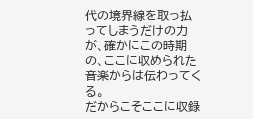代の境界線を取っ払ってしまうだけの力が、確かにこの時期の、ここに収められた音楽からは伝わってくる。
だからこそここに収録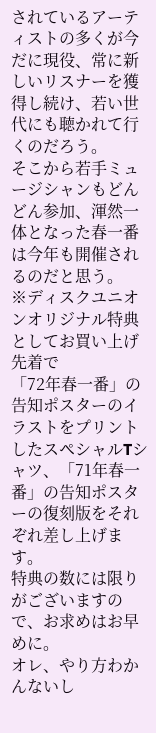されているアーティストの多くが今だに現役、常に新しいリスナーを獲得し続け、若い世代にも聴かれて行くのだろう。
そこから若手ミュージシャンもどんどん参加、渾然一体となった春一番は今年も開催されるのだと思う。
※ディスクユニオンオリジナル特典としてお買い上げ先着で
「72年春一番」の告知ポスターのイラストをプリントしたスペシャルTシャツ、「71年春一番」の告知ポスターの復刻版をそれぞれ差し上げます。
特典の数には限りがございますので、お求めはお早めに。
オレ、やり方わかんないし